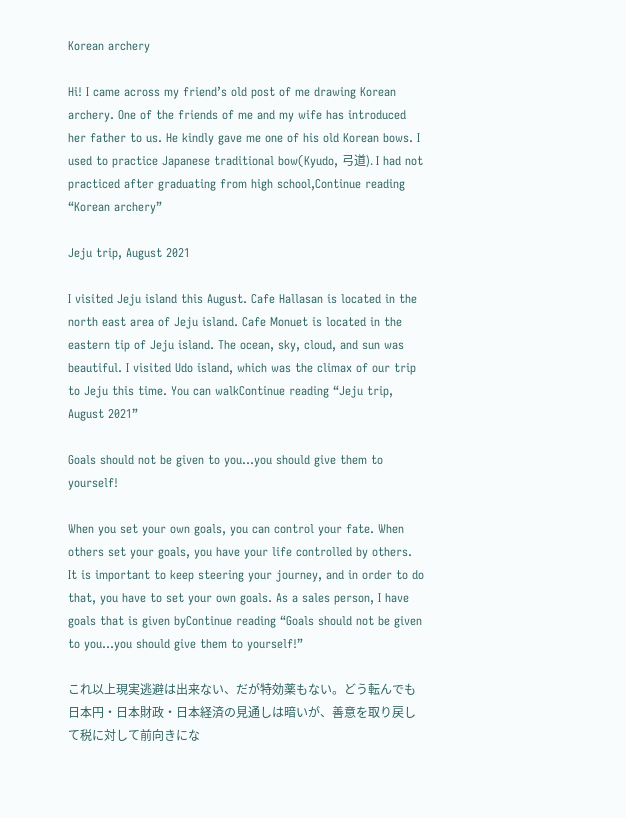Korean archery

Hi! I came across my friend’s old post of me drawing Korean archery. One of the friends of me and my wife has introduced her father to us. He kindly gave me one of his old Korean bows. I used to practice Japanese traditional bow(Kyudo, 弓道). I had not practiced after graduating from high school,Continue reading “Korean archery”

Jeju trip, August 2021

I visited Jeju island this August. Cafe Hallasan is located in the north east area of Jeju island. Cafe Monuet is located in the eastern tip of Jeju island. The ocean, sky, cloud, and sun was beautiful. I visited Udo island, which was the climax of our trip to Jeju this time. You can walkContinue reading “Jeju trip, August 2021”

Goals should not be given to you…you should give them to yourself!

When you set your own goals, you can control your fate. When others set your goals, you have your life controlled by others. It is important to keep steering your journey, and in order to do that, you have to set your own goals. As a sales person, I have goals that is given byContinue reading “Goals should not be given to you…you should give them to yourself!”

これ以上現実逃避は出来ない、だが特効薬もない。どう転んでも日本円・日本財政・日本経済の見通しは暗いが、善意を取り戻して税に対して前向きにな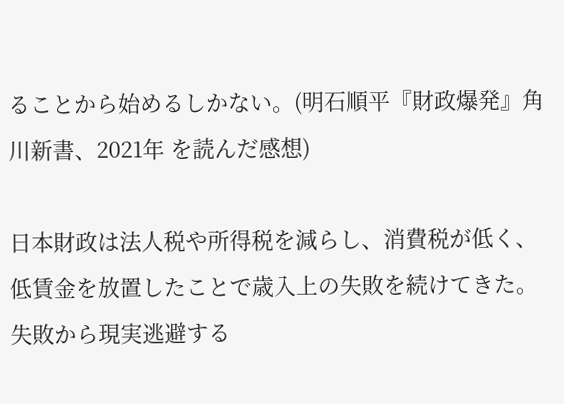ることから始めるしかない。(明石順平『財政爆発』角川新書、2021年 を読んだ感想)

日本財政は法人税や所得税を減らし、消費税が低く、低賃金を放置したことで歳入上の失敗を続けてきた。失敗から現実逃避する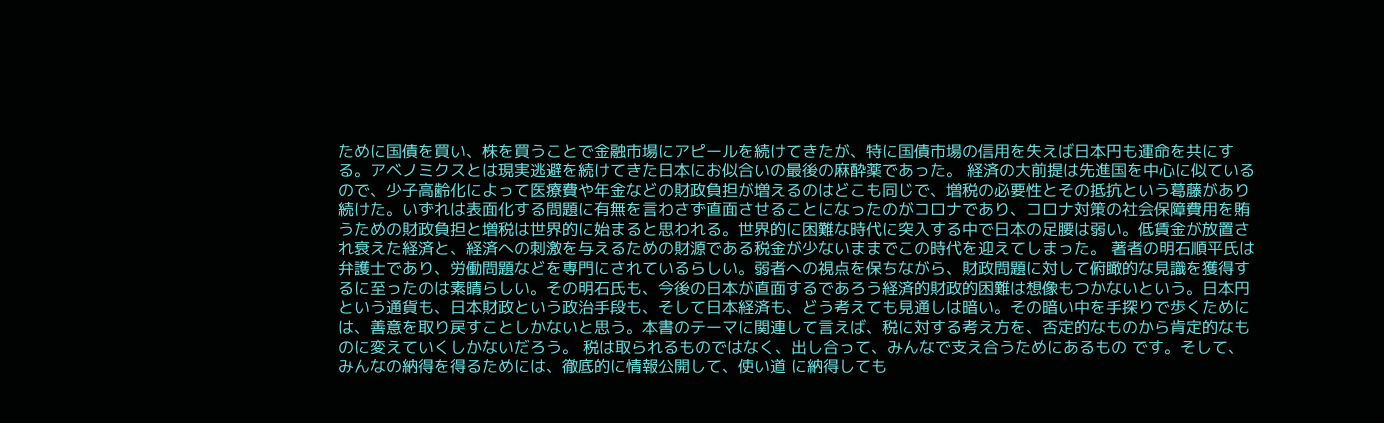ために国債を買い、株を買うことで金融市場にアピールを続けてきたが、特に国債市場の信用を失えば日本円も運命を共にする。アベノミクスとは現実逃避を続けてきた日本にお似合いの最後の麻酔薬であった。 経済の大前提は先進国を中心に似ているので、少子高齢化によって医療費や年金などの財政負担が増えるのはどこも同じで、増税の必要性とその抵抗という葛藤があり続けた。いずれは表面化する問題に有無を言わさず直面させることになったのがコロナであり、コロナ対策の社会保障費用を賄うための財政負担と増税は世界的に始まると思われる。世界的に困難な時代に突入する中で日本の足腰は弱い。低賃金が放置され衰えた経済と、経済への刺激を与えるための財源である税金が少ないままでこの時代を迎えてしまった。 著者の明石順平氏は弁護士であり、労働問題などを専門にされているらしい。弱者への視点を保ちながら、財政問題に対して俯瞰的な見識を獲得するに至ったのは素晴らしい。その明石氏も、今後の日本が直面するであろう経済的財政的困難は想像もつかないという。日本円という通貨も、日本財政という政治手段も、そして日本経済も、どう考えても見通しは暗い。その暗い中を手探りで歩くためには、善意を取り戻すことしかないと思う。本書のテーマに関連して言えば、税に対する考え方を、否定的なものから肯定的なものに変えていくしかないだろう。 税は取られるものではなく、出し合って、みんなで支え合うためにあるもの です。そして、みんなの納得を得るためには、徹底的に情報公開して、使い道 に納得しても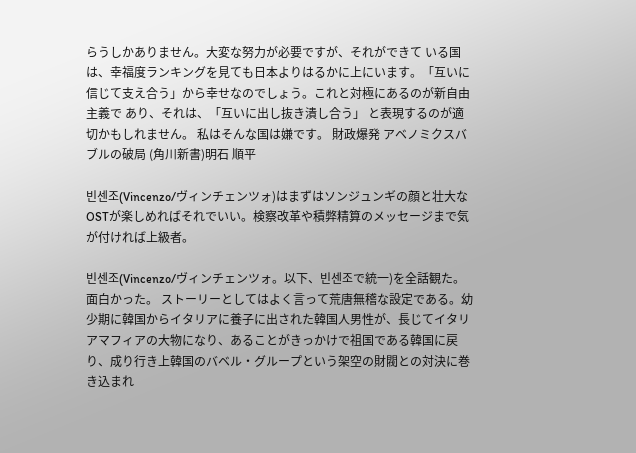らうしかありません。大変な努力が必要ですが、それができて いる国は、幸福度ランキングを見ても日本よりはるかに上にいます。「互いに 信じて支え合う」から幸せなのでしょう。これと対極にあるのが新自由主義で あり、それは、「互いに出し抜き潰し合う」 と表現するのが適切かもしれません。 私はそんな国は嫌です。 財政爆発 アベノミクスバブルの破局 (角川新書)明石 順平

빈센조(Vincenzo/ヴィンチェンツォ)はまずはソンジュンギの顔と壮大なOSTが楽しめればそれでいい。検察改革や積弊精算のメッセージまで気が付ければ上級者。

빈센조(Vincenzo/ヴィンチェンツォ。以下、빈센조で統一)を全話観た。面白かった。 ストーリーとしてはよく言って荒唐無稽な設定である。幼少期に韓国からイタリアに養子に出された韓国人男性が、長じてイタリアマフィアの大物になり、あることがきっかけで祖国である韓国に戻り、成り行き上韓国のバベル・グループという架空の財閥との対決に巻き込まれ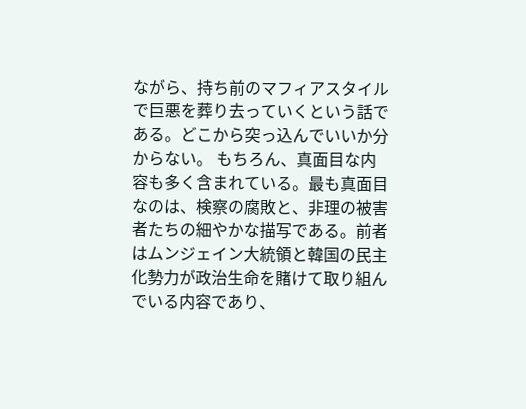ながら、持ち前のマフィアスタイルで巨悪を葬り去っていくという話である。どこから突っ込んでいいか分からない。 もちろん、真面目な内容も多く含まれている。最も真面目なのは、検察の腐敗と、非理の被害者たちの細やかな描写である。前者はムンジェイン大統領と韓国の民主化勢力が政治生命を賭けて取り組んでいる内容であり、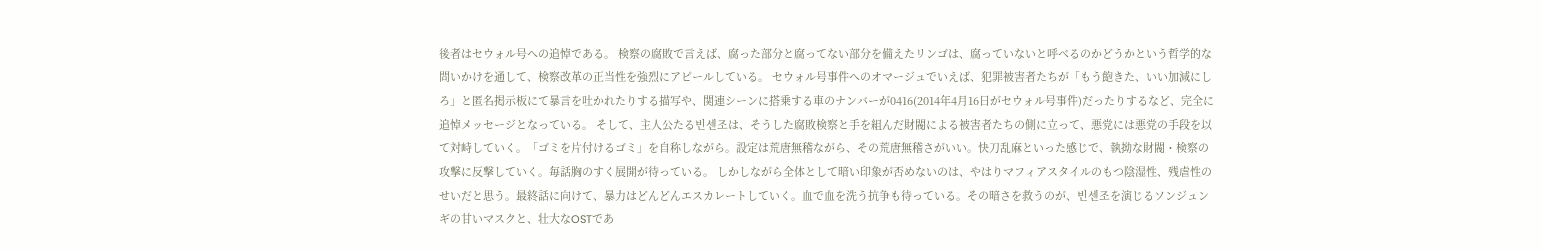後者はセウォル号への追悼である。 検察の腐敗で言えば、腐った部分と腐ってない部分を備えたリンゴは、腐っていないと呼べるのかどうかという哲学的な問いかけを通して、検察改革の正当性を強烈にアピールしている。 セウォル号事件へのオマージュでいえば、犯罪被害者たちが「もう飽きた、いい加減にしろ」と匿名掲示板にて暴言を吐かれたりする描写や、関連シーンに搭乗する車のナンバーが0416(2014年4月16日がセウォル号事件)だったりするなど、完全に追悼メッセージとなっている。 そして、主人公たる빈센조は、そうした腐敗検察と手を組んだ財閥による被害者たちの側に立って、悪党には悪党の手段を以て対峙していく。「ゴミを片付けるゴミ」を自称しながら。設定は荒唐無稽ながら、その荒唐無稽さがいい。快刀乱麻といった感じで、執拗な財閥・検察の攻撃に反撃していく。毎話胸のすく展開が待っている。 しかしながら全体として暗い印象が否めないのは、やはりマフィアスタイルのもつ陰湿性、残虐性のせいだと思う。最終話に向けて、暴力はどんどんエスカレートしていく。血で血を洗う抗争も待っている。その暗さを救うのが、빈센조を演じるソンジュンギの甘いマスクと、壮大なOSTであ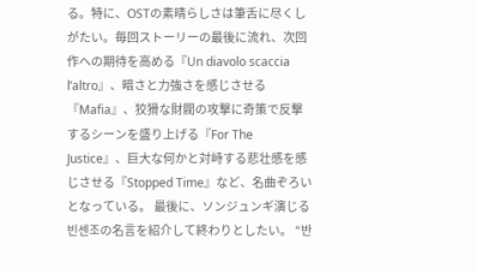る。特に、OSTの素晴らしさは筆舌に尽くしがたい。毎回ストーリーの最後に流れ、次回作への期待を高める『Un diavolo scaccia l’altro』、暗さと力強さを感じさせる『Mafia』、狡猾な財閥の攻撃に奇策で反撃するシーンを盛り上げる『For The Justice』、巨大な何かと対峙する悲壮感を感じさせる『Stopped Time』など、名曲ぞろいとなっている。 最後に、ソンジュンギ演じる빈센조の名言を紹介して終わりとしたい。 “반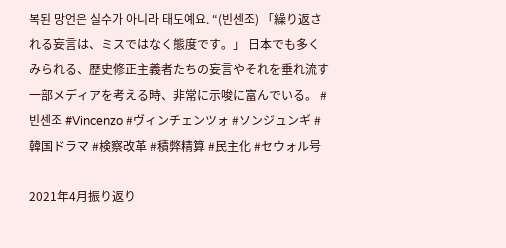복된 망언은 실수가 아니라 태도예요. “(빈센조) 「繰り返される妄言は、ミスではなく態度です。」 日本でも多くみられる、歴史修正主義者たちの妄言やそれを垂れ流す一部メディアを考える時、非常に示唆に富んでいる。 #빈센조 #Vincenzo #ヴィンチェンツォ #ソンジュンギ #韓国ドラマ #検察改革 #積弊精算 #民主化 #セウォル号

2021年4月振り返り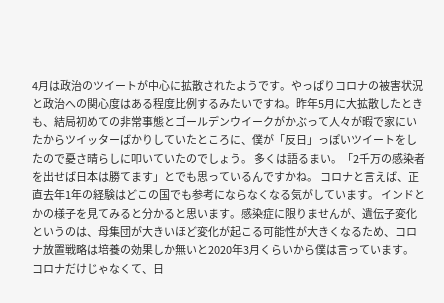4月は政治のツイートが中心に拡散されたようです。やっぱりコロナの被害状況と政治への関心度はある程度比例するみたいですね。昨年5月に大拡散したときも、結局初めての非常事態とゴールデンウイークがかぶって人々が暇で家にいたからツイッターばかりしていたところに、僕が「反日」っぽいツイートをしたので憂さ晴らしに叩いていたのでしょう。 多くは語るまい。「2千万の感染者を出せば日本は勝てます」とでも思っているんですかね。 コロナと言えば、正直去年1年の経験はどこの国でも参考にならなくなる気がしています。 インドとかの様子を見てみると分かると思います。感染症に限りませんが、遺伝子変化というのは、母集団が大きいほど変化が起こる可能性が大きくなるため、コロナ放置戦略は培養の効果しか無いと2020年3月くらいから僕は言っています。 コロナだけじゃなくて、日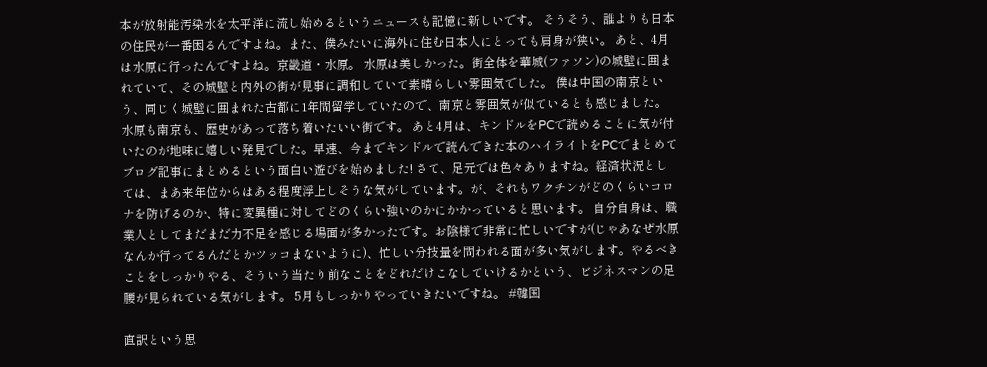本が放射能汚染水を太平洋に流し始めるというニュースも記憶に新しいです。 そうそう、誰よりも日本の住民が一番困るんですよね。また、僕みたいに海外に住む日本人にとっても肩身が狭い。 あと、4月は水原に行ったんですよね。京畿道・水原。 水原は美しかった。街全体を華城(ファソン)の城壁に囲まれていて、その城壁と内外の街が見事に調和していて素晴らしい雰囲気でした。 僕は中国の南京という、同じく城壁に囲まれた古都に1年間留学していたので、南京と雰囲気が似ているとも感じました。水原も南京も、歴史があって落ち着いたいい街です。 あと4月は、キンドルをPCで読めることに気が付いたのが地味に嬉しい発見でした。早速、今までキンドルで読んできた本のハイライトをPCでまとめてブログ記事にまとめるという面白い遊びを始めました! さて、足元では色々ありますね。経済状況としては、まあ来年位からはある程度浮上しそうな気がしています。が、それもワクチンがどのくらいコロナを防げるのか、特に変異種に対してどのくらい強いのかにかかっていると思います。 自分自身は、職業人としてまだまだ力不足を感じる場面が多かったです。お陰様で非常に忙しいですが(じゃあなぜ水原なんか行ってるんだとかツッコまないように)、忙しい分技量を問われる面が多い気がします。やるべきことをしっかりやる、そういう当たり前なことをどれだけこなしていけるかという、ビジネスマンの足腰が見られている気がします。 5月もしっかりやっていきたいですね。 #韓国

直訳という思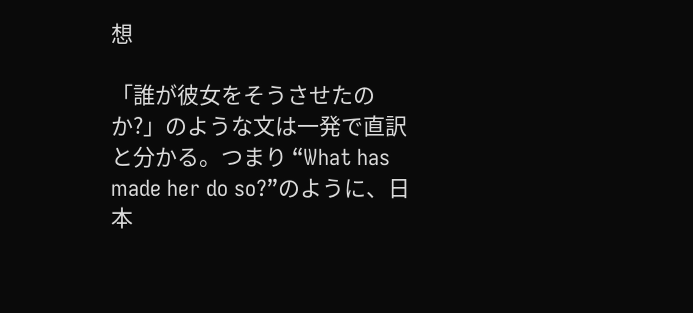想

「誰が彼女をそうさせたのか?」のような文は一発で直訳と分かる。つまり “What has made her do so?”のように、日本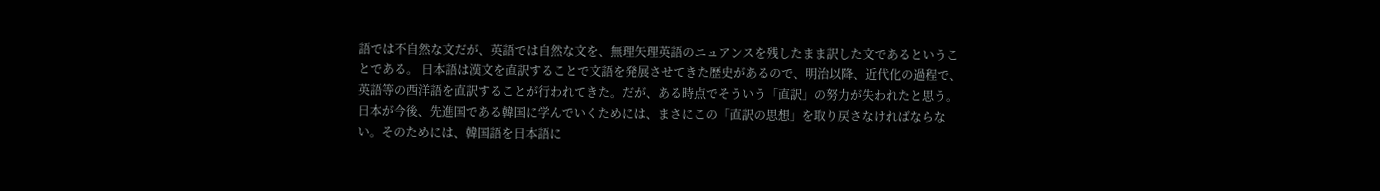語では不自然な文だが、英語では自然な文を、無理矢理英語のニュアンスを残したまま訳した文であるということである。 日本語は漢文を直訳することで文語を発展させてきた歴史があるので、明治以降、近代化の過程で、英語等の西洋語を直訳することが行われてきた。だが、ある時点でそういう「直訳」の努力が失われたと思う。 日本が今後、先進国である韓国に学んでいくためには、まさにこの「直訳の思想」を取り戻さなければならない。そのためには、韓国語を日本語に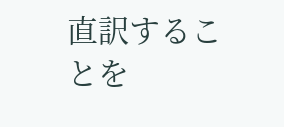直訳することを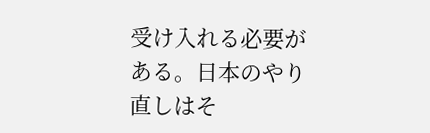受け入れる必要がある。日本のやり直しはそ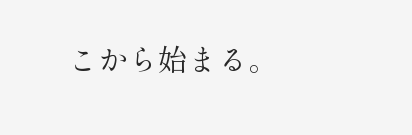こから始まる。